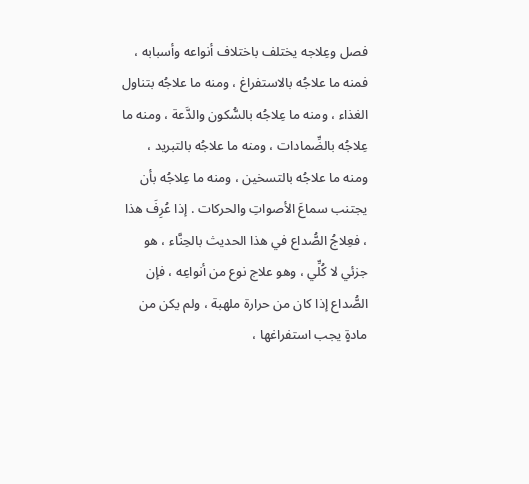فصل وعِلاجه يختلف باختلاف أنواعه وأسبابه ، فمنه ما علاجُه بالاستفراغ ، ومنه ما علاجُه بتناول الغذاء ، ومنه ما عِلاجُه بالسُّكون والدَّعة ، ومنه ما عِلاجُه بالضِّمادات ، ومنه ما علاجُه بالتبريد ، ومنه ما علاجُه بالتسخين ، ومنه ما عِلاجُه بأن يجتنب سماعَ الأصواتِ والحركات . إذا عُرِفَ هذا ، فعِلاجُ الصُّداع في هذا الحديث بالحِنَّاء ، هو جزئي لا كُلِّي ، وهو علاج نوع من أنواعِه ، فإن الصُّداع إذا كان من حرارة ملهبة ، ولم يكن من مادةٍ يجب استفراغها ،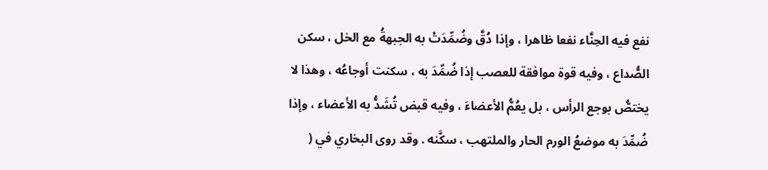نفع فيه الحِنَّاء نفعا ظاهرا ، وإذا دُقَّ وضُمِّدَتْ به الجبهةُ مع الخل ، سكن الصُّداع ، وفيه قوة موافقة للعصب إذا ضُمِّدَ به ، سكنت أوجاعُه ، وهذا لا يختصُّ بوجع الرأس ، بل يعُمُّ الأعضاءَ ، وفيه قبض تُشَدُّ به الأعضاء ، وإذا ضُمِّدَ به موضعُ الورم الحار والملتهب ، سكَّنه . وقد روى البخاري في (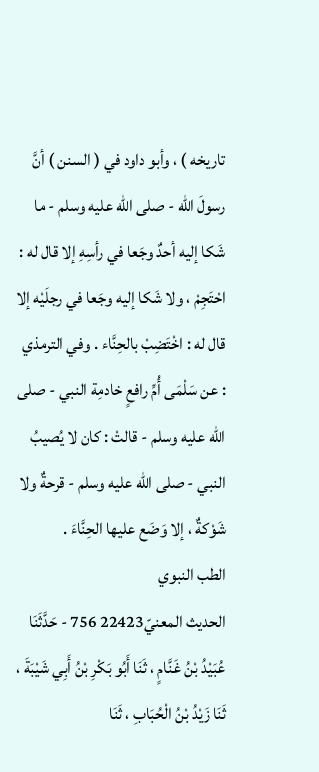تاريخه ) ، وأبو داود في ( السنن ) أنَّ رسولَ الله - صلى الله عليه وسلم - ما شَكا إليه أحدٌ وجَعا في رأسِهِ إلا قال له : احْتَجِمْ ، ولا شَكا إليه وجَعا في رجلَيْه إلا قال له : اخْتَضِبْ بالحِنَّاء . وفي الترمذي : عن سَلْمَى أُمِّ رافعٍ خادمِة النبي - صلى الله عليه وسلم - قالتْ : كان لا يُصيبُ النبي - صلى الله عليه وسلم - قرحةٌ ولا شَوْكةٌ ، إلا وَضَع عليها الحِنَّاءَ .
الطب النبوي
الحديث المعنيّ22423 756 - حَدَّثَنَا عُبَيْدُ بْنُ غَنَّامٍ ، ثَنَا أَبُو بَكْرِ بْنُ أَبِي شَيْبَةَ ، ثَنَا زَيْدُ بْنُ الْحُبَابِ ، ثَنَا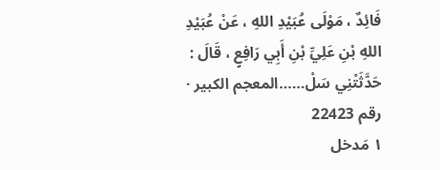فَائِدٌ ، مَوْلَى عُبَيْدِ اللهِ ، عَنْ عُبَيْدِ اللهِ بْنِ عَلِيِّ بْنِ أَبِي رَافِعٍ ، قَالَ : حَدَّثَتْنِي سَلْ……المعجم الكبير · رقم 22423
١ مَدخل